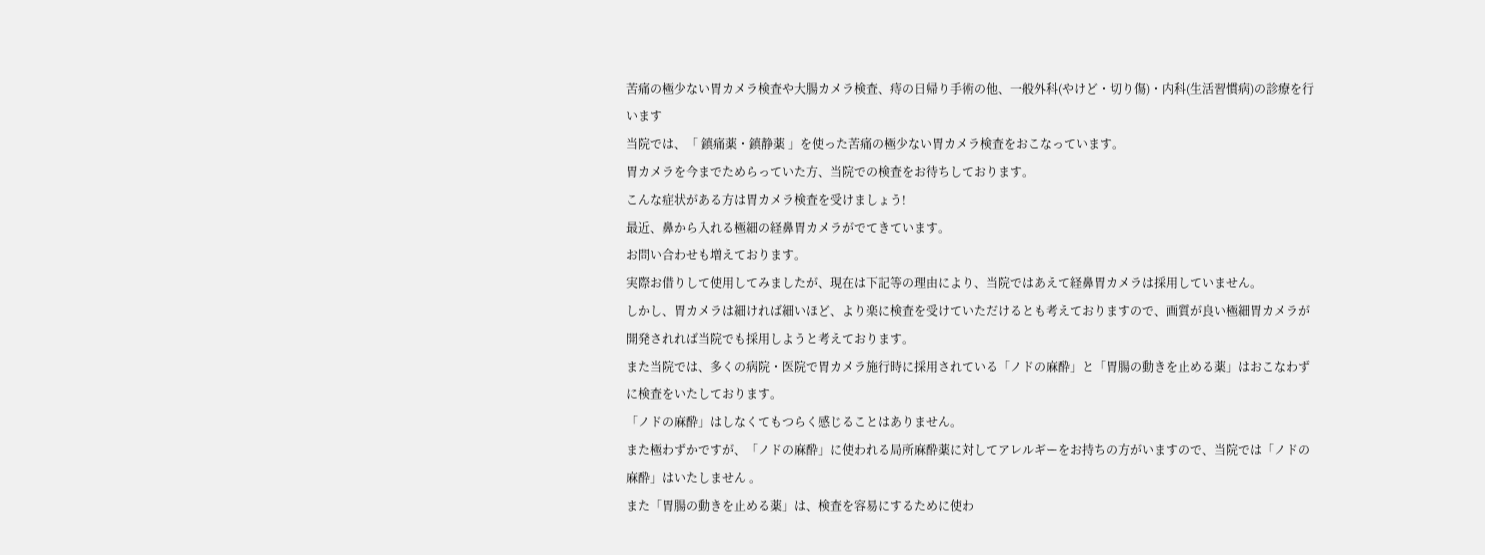苦痛の極少ない胃カメラ検査や大腸カメラ検査、痔の日帰り手術の他、一般外科(やけど・切り傷)・内科(生活習慣病)の診療を行います
当院では、「 鎮痛薬・鎮静薬 」を使った苦痛の極少ない胃カメラ検査をおこなっています。
胃カメラを今までためらっていた方、当院での検査をお待ちしております。
こんな症状がある方は胃カメラ検査を受けましょう!
最近、鼻から入れる極細の経鼻胃カメラがでてきています。
お問い合わせも増えております。
実際お借りして使用してみましたが、現在は下記等の理由により、当院ではあえて経鼻胃カメラは採用していません。
しかし、胃カメラは細ければ細いほど、より楽に検査を受けていただけるとも考えておりますので、画質が良い極細胃カメラが開発されれば当院でも採用しようと考えております。
また当院では、多くの病院・医院で胃カメラ施行時に採用されている「ノドの麻酔」と「胃腸の動きを止める薬」はおこなわずに検査をいたしております。
「ノドの麻酔」はしなくてもつらく感じることはありません。
また極わずかですが、「ノドの麻酔」に使われる局所麻酔薬に対してアレルギーをお持ちの方がいますので、当院では「ノドの麻酔」はいたしません 。
また「胃腸の動きを止める薬」は、検査を容易にするために使わ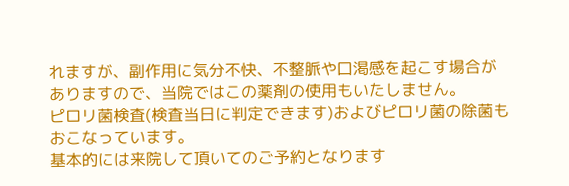れますが、副作用に気分不快、不整脈や口渇感を起こす場合がありますので、当院ではこの薬剤の使用もいたしません。
ピロリ菌検査(検査当日に判定できます)およびピロリ菌の除菌もおこなっています。
基本的には来院して頂いてのご予約となります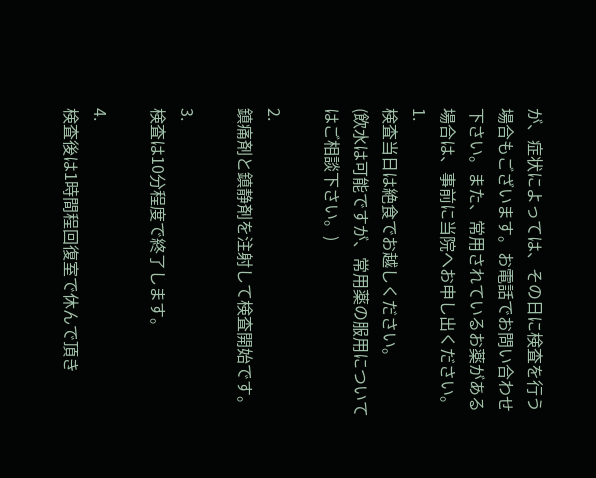が、症状によっては、その日に検査を行う場合もございます。お電話でお問い合わせ下さい。また、常用されているお薬がある場合は、事前に当院へお申し出ください。
1.
検査当日は絶食でお越しください。
(飲水は可能ですが、常用薬の服用についてはご相談下さい。)

2.
鎮痛剤と鎮静剤を注射して検査開始です。

3.
検査は10分程度で終了します。

4.
検査後は1時間程回復室で休んで頂き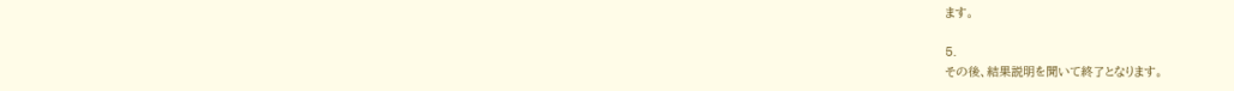ます。

5.
その後、結果説明を聞いて終了となります。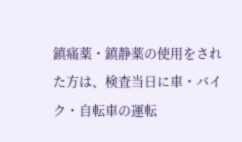鎮痛薬・鎮静薬の使用をされた方は、検査当日に車・バイク・自転車の運転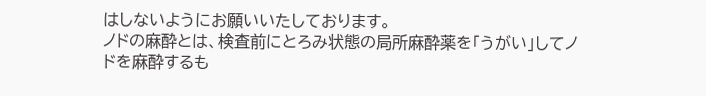はしないようにお願いいたしております。
ノドの麻酔とは、検査前にとろみ状態の局所麻酔薬を「うがい」してノドを麻酔するも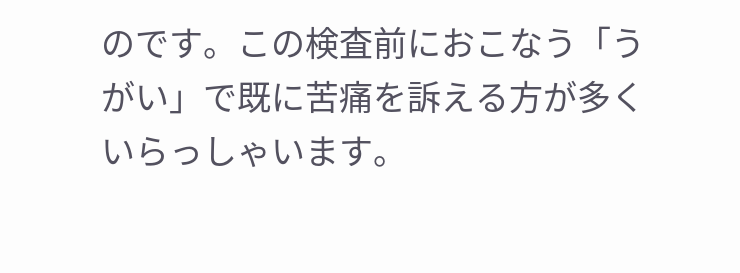のです。この検査前におこなう「うがい」で既に苦痛を訴える方が多くいらっしゃいます。